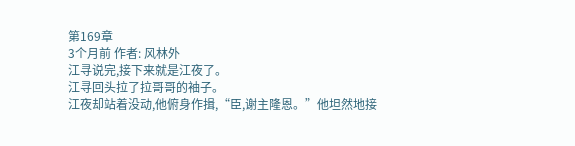第169章
3个月前 作者: 风林外
江寻说完,接下来就是江夜了。
江寻回头拉了拉哥哥的袖子。
江夜却站着没动,他俯身作揖,“臣,谢主隆恩。”他坦然地接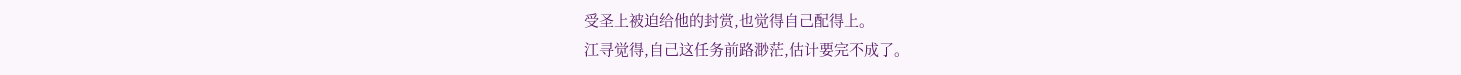受圣上被迫给他的封赏,也觉得自己配得上。
江寻觉得,自己这任务前路渺茫,估计要完不成了。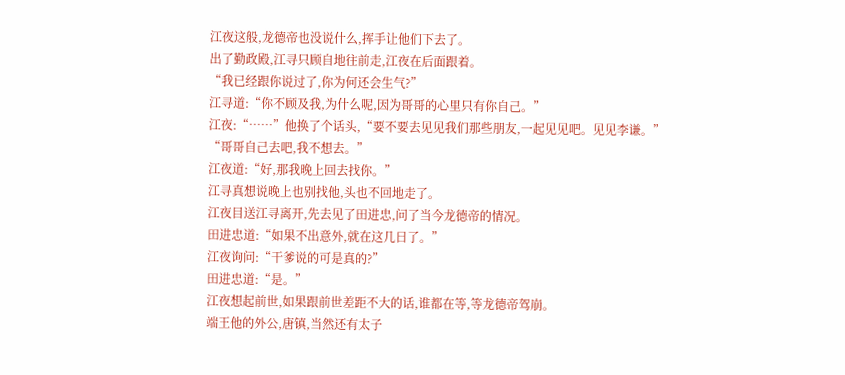江夜这般,龙德帝也没说什么,挥手让他们下去了。
出了勤政殿,江寻只顾自地往前走,江夜在后面跟着。
“我已经跟你说过了,你为何还会生气?”
江寻道:“你不顾及我,为什么呢,因为哥哥的心里只有你自己。”
江夜:“……”他换了个话头,“要不要去见见我们那些朋友,一起见见吧。见见李谦。”
“哥哥自己去吧,我不想去。”
江夜道:“好,那我晚上回去找你。”
江寻真想说晚上也别找他,头也不回地走了。
江夜目送江寻离开,先去见了田进忠,问了当今龙德帝的情况。
田进忠道:“如果不出意外,就在这几日了。”
江夜询问:“干爹说的可是真的?”
田进忠道:“是。”
江夜想起前世,如果跟前世差距不大的话,谁都在等,等龙德帝驾崩。
端王他的外公,唐镇,当然还有太子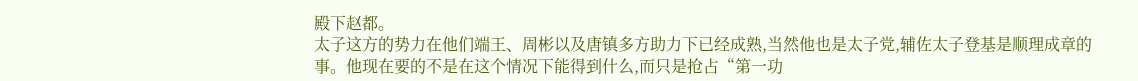殿下赵都。
太子这方的势力在他们端王、周彬以及唐镇多方助力下已经成熟,当然他也是太子党,辅佐太子登基是顺理成章的事。他现在要的不是在这个情况下能得到什么,而只是抢占“第一功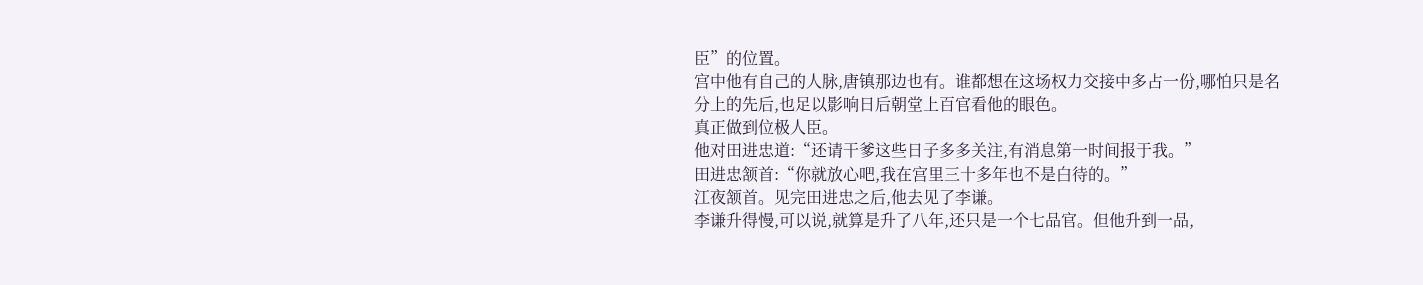臣”的位置。
宫中他有自己的人脉,唐镇那边也有。谁都想在这场权力交接中多占一份,哪怕只是名分上的先后,也足以影响日后朝堂上百官看他的眼色。
真正做到位极人臣。
他对田进忠道:“还请干爹这些日子多多关注,有消息第一时间报于我。”
田进忠颔首:“你就放心吧,我在宫里三十多年也不是白待的。”
江夜颔首。见完田进忠之后,他去见了李谦。
李谦升得慢,可以说,就算是升了八年,还只是一个七品官。但他升到一品,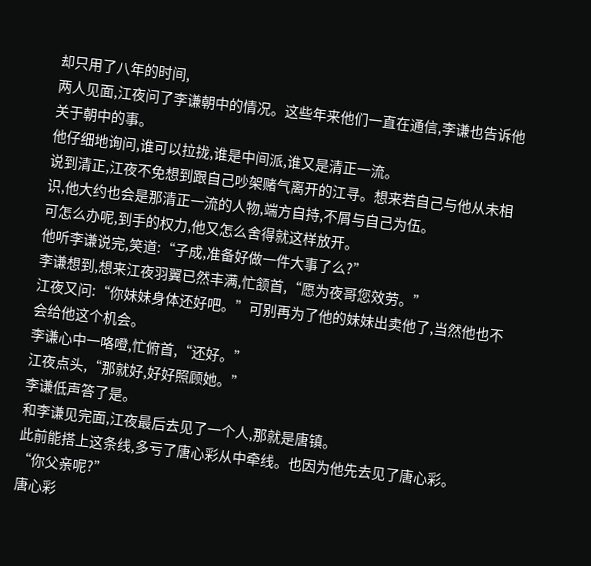却只用了八年的时间,
两人见面,江夜问了李谦朝中的情况。这些年来他们一直在通信,李谦也告诉他关于朝中的事。
他仔细地询问,谁可以拉拢,谁是中间派,谁又是清正一流。
说到清正,江夜不免想到跟自己吵架赌气离开的江寻。想来若自己与他从未相识,他大约也会是那清正一流的人物,端方自持,不屑与自己为伍。
可怎么办呢,到手的权力,他又怎么舍得就这样放开。
他听李谦说完,笑道:“子成,准备好做一件大事了么?”
李谦想到,想来江夜羽翼已然丰满,忙颔首,“愿为夜哥您效劳。”
江夜又问:“你妹妹身体还好吧。”可别再为了他的妹妹出卖他了,当然他也不会给他这个机会。
李谦心中一咯噔,忙俯首,“还好。”
江夜点头,“那就好,好好照顾她。”
李谦低声答了是。
和李谦见完面,江夜最后去见了一个人,那就是唐镇。
此前能搭上这条线,多亏了唐心彩从中牵线。也因为他先去见了唐心彩。
“你父亲呢?”
唐心彩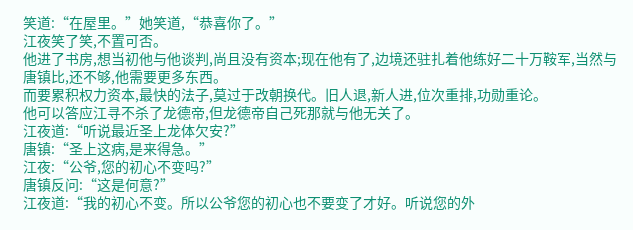笑道:“在屋里。”她笑道,“恭喜你了。”
江夜笑了笑,不置可否。
他进了书房,想当初他与他谈判,尚且没有资本;现在他有了,边境还驻扎着他练好二十万鞍军,当然与唐镇比,还不够,他需要更多东西。
而要累积权力资本,最快的法子,莫过于改朝换代。旧人退,新人进,位次重排,功勋重论。
他可以答应江寻不杀了龙德帝,但龙德帝自己死那就与他无关了。
江夜道:“听说最近圣上龙体欠安?”
唐镇:“圣上这病,是来得急。”
江夜:“公爷,您的初心不变吗?”
唐镇反问:“这是何意?”
江夜道:“我的初心不变。所以公爷您的初心也不要变了才好。听说您的外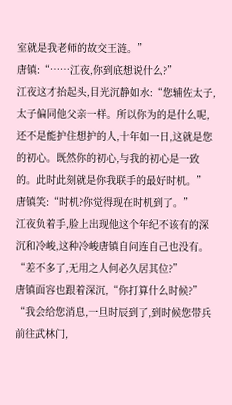室就是我老师的故交王涟。”
唐镇:“……江夜,你到底想说什么?”
江夜这才抬起头,目光沉静如水:“您辅佐太子,太子偏同他父亲一样。所以你为的是什么呢,还不是能护住想护的人,十年如一日,这就是您的初心。既然你的初心,与我的初心是一致的。此时此刻就是你我联手的最好时机。”
唐镇笑:“时机?你觉得现在时机到了。”
江夜负着手,脸上出现他这个年纪不该有的深沉和冷峻,这种冷峻唐镇自问连自己也没有。
“差不多了,无用之人何必久居其位?”
唐镇面容也跟着深沉,“你打算什么时候?”
“我会给您消息,一旦时辰到了,到时候您带兵前往武林门,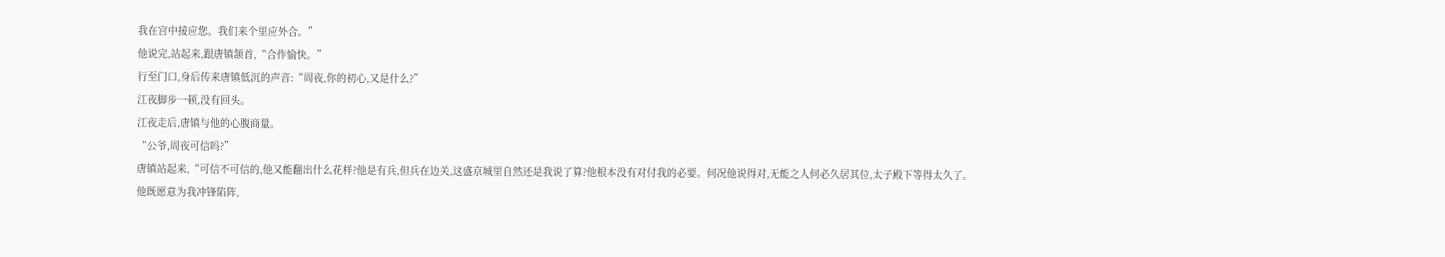我在宫中接应您。我们来个里应外合。”
他说完,站起来,跟唐镇颔首,“合作愉快。”
行至门口,身后传来唐镇低沉的声音:“周夜,你的初心,又是什么?”
江夜脚步一顿,没有回头。
江夜走后,唐镇与他的心腹商量。
“公爷,周夜可信吗?”
唐镇站起来,“可信不可信的,他又能翻出什么花样?他是有兵,但兵在边关,这盛京城里自然还是我说了算?他根本没有对付我的必要。何况他说得对,无能之人何必久居其位,太子殿下等得太久了。他既愿意为我冲锋陷阵,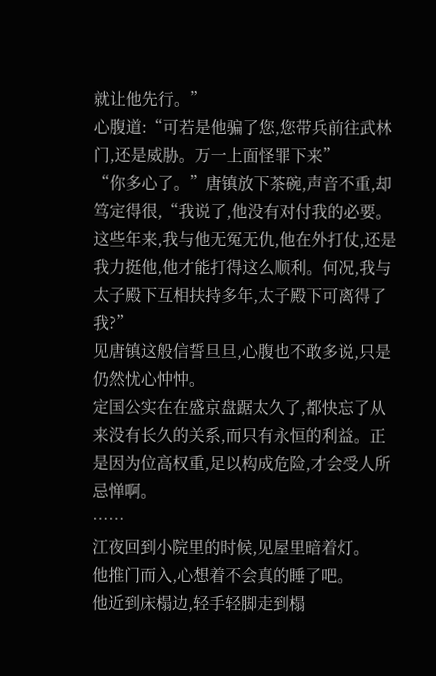就让他先行。”
心腹道:“可若是他骗了您,您带兵前往武林门,还是威胁。万一上面怪罪下来”
“你多心了。”唐镇放下茶碗,声音不重,却笃定得很,“我说了,他没有对付我的必要。这些年来,我与他无冤无仇,他在外打仗,还是我力挺他,他才能打得这么顺利。何况,我与太子殿下互相扶持多年,太子殿下可离得了我?”
见唐镇这般信誓旦旦,心腹也不敢多说,只是仍然忧心忡忡。
定国公实在在盛京盘踞太久了,都快忘了从来没有长久的关系,而只有永恒的利益。正是因为位高权重,足以构成危险,才会受人所忌惮啊。
……
江夜回到小院里的时候,见屋里暗着灯。
他推门而入,心想着不会真的睡了吧。
他近到床榻边,轻手轻脚走到榻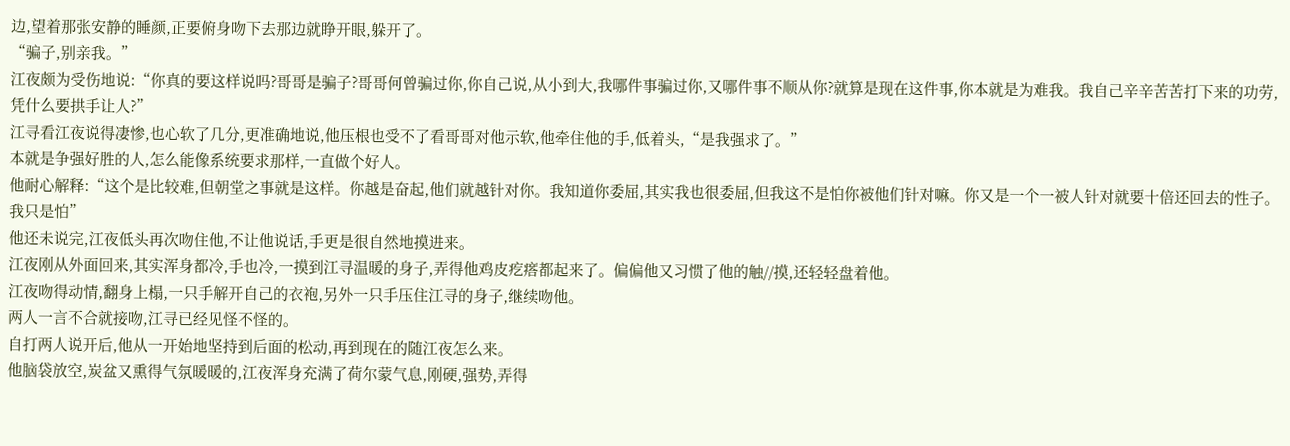边,望着那张安静的睡颜,正要俯身吻下去那边就睁开眼,躲开了。
“骗子,别亲我。”
江夜颇为受伤地说:“你真的要这样说吗?哥哥是骗子?哥哥何曾骗过你,你自己说,从小到大,我哪件事骗过你,又哪件事不顺从你?就算是现在这件事,你本就是为难我。我自己辛辛苦苦打下来的功劳,凭什么要拱手让人?”
江寻看江夜说得凄惨,也心软了几分,更准确地说,他压根也受不了看哥哥对他示软,他牵住他的手,低着头,“是我强求了。”
本就是争强好胜的人,怎么能像系统要求那样,一直做个好人。
他耐心解释:“这个是比较难,但朝堂之事就是这样。你越是奋起,他们就越针对你。我知道你委屈,其实我也很委屈,但我这不是怕你被他们针对嘛。你又是一个一被人针对就要十倍还回去的性子。我只是怕”
他还未说完,江夜低头再次吻住他,不让他说话,手更是很自然地摸进来。
江夜刚从外面回来,其实浑身都冷,手也冷,一摸到江寻温暖的身子,弄得他鸡皮疙瘩都起来了。偏偏他又习惯了他的触//摸,还轻轻盘着他。
江夜吻得动情,翻身上榻,一只手解开自己的衣袍,另外一只手压住江寻的身子,继续吻他。
两人一言不合就接吻,江寻已经见怪不怪的。
自打两人说开后,他从一开始地坚持到后面的松动,再到现在的随江夜怎么来。
他脑袋放空,炭盆又熏得气氛暖暖的,江夜浑身充满了荷尔蒙气息,刚硬,强势,弄得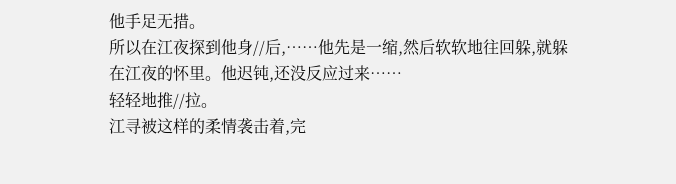他手足无措。
所以在江夜探到他身//后,……他先是一缩,然后软软地往回躲,就躲在江夜的怀里。他迟钝,还没反应过来……
轻轻地推//拉。
江寻被这样的柔情袭击着,完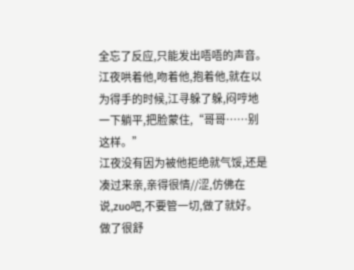全忘了反应,只能发出唔唔的声音。
江夜哄着他,吻着他,抱着他,就在以为得手的时候,江寻躲了躲,闷哼地一下躺平,把脸蒙住,“哥哥……别这样。”
江夜没有因为被他拒绝就气馁,还是凑过来亲,亲得很情//涩,仿佛在说,zuo吧,不要管一切,做了就好。
做了很舒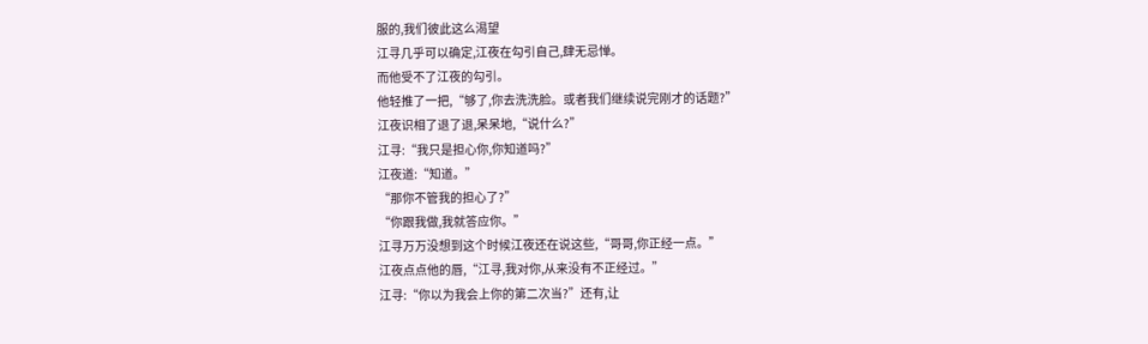服的,我们彼此这么渴望
江寻几乎可以确定,江夜在勾引自己,肆无忌惮。
而他受不了江夜的勾引。
他轻推了一把,“够了,你去洗洗脸。或者我们继续说完刚才的话题?”
江夜识相了退了退,呆呆地,“说什么?”
江寻:“我只是担心你,你知道吗?”
江夜道:“知道。”
“那你不管我的担心了?”
“你跟我做,我就答应你。”
江寻万万没想到这个时候江夜还在说这些,“哥哥,你正经一点。”
江夜点点他的唇,“江寻,我对你,从来没有不正经过。”
江寻:“你以为我会上你的第二次当?”还有,让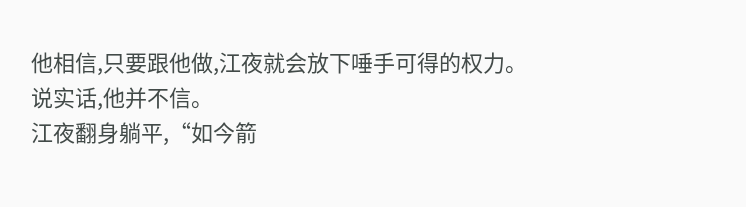他相信,只要跟他做,江夜就会放下唾手可得的权力。
说实话,他并不信。
江夜翻身躺平,“如今箭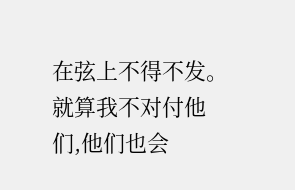在弦上不得不发。就算我不对付他们,他们也会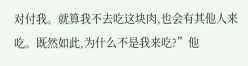对付我。就算我不去吃这块肉,也会有其他人来吃。既然如此,为什么不是我来吃?”他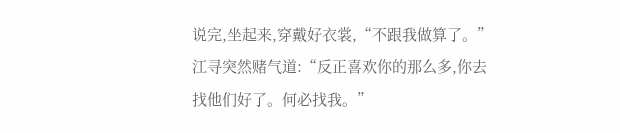说完,坐起来,穿戴好衣裳,“不跟我做算了。”
江寻突然赌气道:“反正喜欢你的那么多,你去找他们好了。何必找我。”